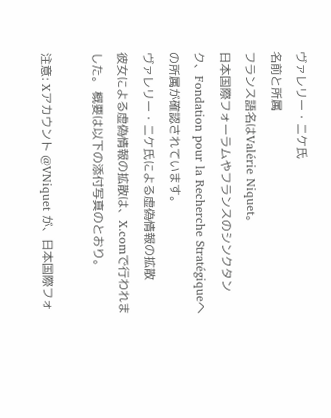ヴァレリー・ニケ氏
名前と所属
フランス語名はValérie Niquet。
日本国際フォーラムやフランスのシンクタンク、Fondation pour la Recherche Stratégiqueへの所属が確認されています。
ヴァレリー・ニケ氏による虚偽情報の拡散
彼女による虚偽情報の拡散は、X.comで行われました。 概要は以下の添付写真のとおり。

注意: Xアカウント @VNiquet が、日本国際フォ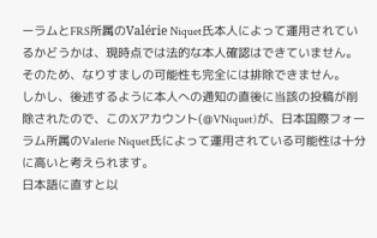ーラムとFRS所属のValérie Niquet氏本人によって運用されているかどうかは、現時点では法的な本人確認はできていません。 そのため、なりすましの可能性も完全には排除できません。
しかし、後述するように本人への通知の直後に当該の投稿が削除されたので、このXアカウント(@VNiquet)が、日本国際フォーラム所属のValerie Niquet氏によって運用されている可能性は十分に高いと考えられます。
日本語に直すと以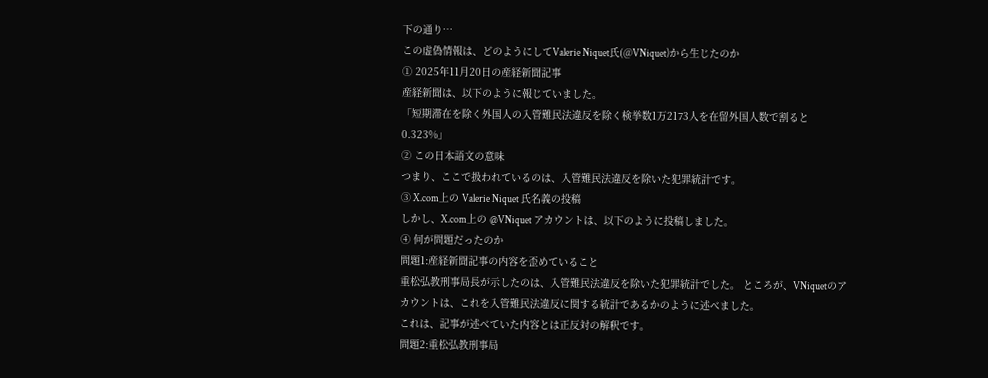下の通り…
この虚偽情報は、どのようにしてValerie Niquet氏(@VNiquet)から生じたのか
① 2025年11月20日の産経新聞記事
産経新聞は、以下のように報じていました。
「短期滞在を除く外国人の入管難民法違反を除く検挙数1万2173人を在留外国人数で割ると0.323%」
② この日本語文の意味
つまり、ここで扱われているのは、入管難民法違反を除いた犯罪統計です。
③ X.com上の Valerie Niquet 氏名義の投稿
しかし、X.com上の @VNiquet アカウントは、以下のように投稿しました。
④ 何が問題だったのか
問題1:産経新聞記事の内容を歪めていること
重松弘教刑事局長が示したのは、入管難民法違反を除いた犯罪統計でした。 ところが、VNiquetのアカウントは、これを入管難民法違反に関する統計であるかのように述べました。
これは、記事が述べていた内容とは正反対の解釈です。
問題2:重松弘教刑事局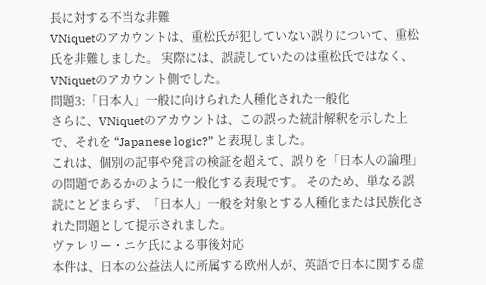長に対する不当な非難
VNiquetのアカウントは、重松氏が犯していない誤りについて、重松氏を非難しました。 実際には、誤読していたのは重松氏ではなく、VNiquetのアカウント側でした。
問題3:「日本人」一般に向けられた人種化された一般化
さらに、VNiquetのアカウントは、この誤った統計解釈を示した上で、それを “Japanese logic?” と表現しました。
これは、個別の記事や発言の検証を超えて、誤りを「日本人の論理」の問題であるかのように一般化する表現です。 そのため、単なる誤読にとどまらず、「日本人」一般を対象とする人種化または民族化された問題として提示されました。
ヴァレリー・ニケ氏による事後対応
本件は、日本の公益法人に所属する欧州人が、英語で日本に関する虚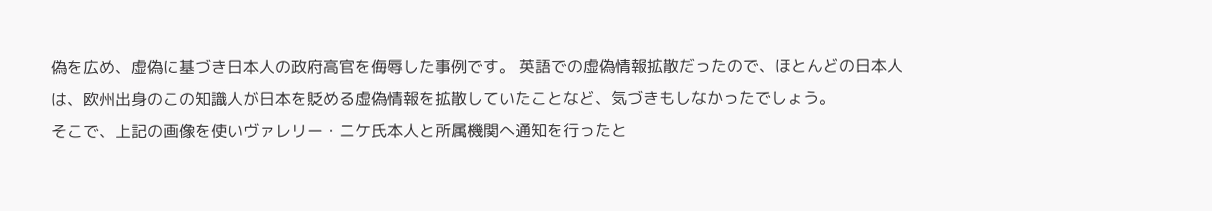偽を広め、虚偽に基づき日本人の政府高官を侮辱した事例です。 英語での虚偽情報拡散だったので、ほとんどの日本人は、欧州出身のこの知識人が日本を貶める虚偽情報を拡散していたことなど、気づきもしなかったでしょう。
そこで、上記の画像を使いヴァレリー・ニケ氏本人と所属機関へ通知を行ったと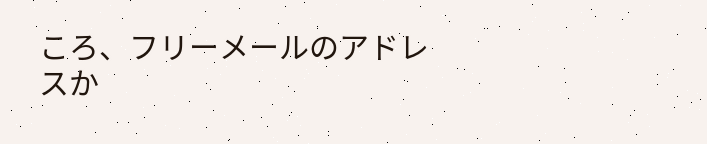ころ、フリーメールのアドレスか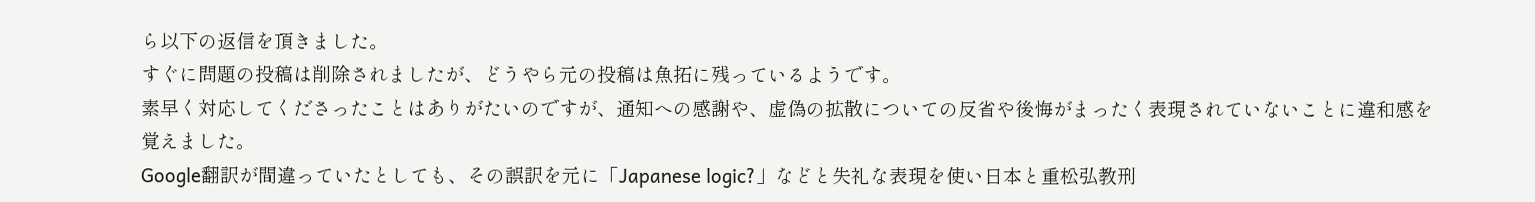ら以下の返信を頂きました。
すぐに問題の投稿は削除されましたが、どうやら元の投稿は魚拓に残っているようです。
素早く対応してくださったことはありがたいのですが、通知への感謝や、虚偽の拡散についての反省や後悔がまったく表現されていないことに違和感を覚えました。
Google翻訳が間違っていたとしても、その誤訳を元に「Japanese logic?」などと失礼な表現を使い日本と重松弘教刑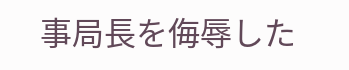事局長を侮辱した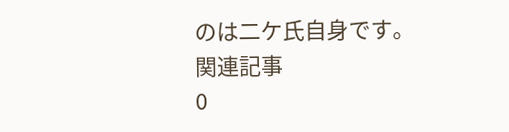のは二ケ氏自身です。
関連記事
0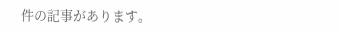件の記事があります。